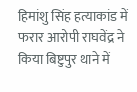हिमांशु सिंह हत्याकांड में फरार आरोपी राघवेंद्र ने किया बिष्टुपुर थाने में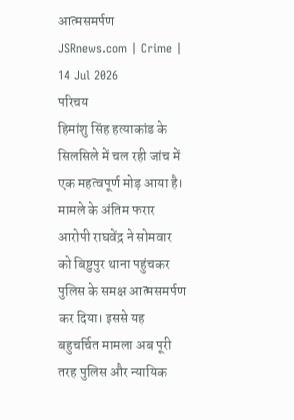आत्मसमर्पण
JSRnews.com | Crime | 14 Jul 2026
परिचय
हिमांशु सिंह हत्याकांड के सिलसिले में चल रही जांच में एक महत्वपूर्ण मोड़ आया है। मामले के अंतिम फरार आरोपी राघवेंद्र ने सोमवार को बिष्टुपुर थाना पहुंचकर पुलिस के समक्ष आत्मसमर्पण कर दिया। इससे यह बहुचर्चित मामला अब पूरी तरह पुलिस और न्यायिक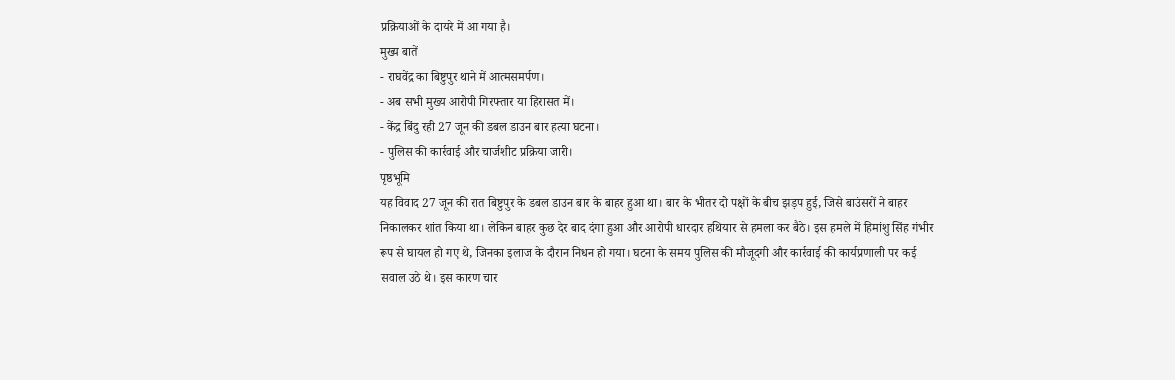प्रक्रियाओं के दायरे में आ गया है।
मुख्य बातें
- राघवेंद्र का बिष्टुपुर थाने में आत्मसमर्पण।
- अब सभी मुख्य आरोपी गिरफ्तार या हिरासत में।
- केंद्र बिंदु रही 27 जून की डबल डाउन बार हत्या घटना।
- पुलिस की कार्रवाई और चार्जशीट प्रक्रिया जारी।
पृष्ठभूमि
यह विवाद 27 जून की रात बिष्टुपुर के डबल डाउन बार के बाहर हुआ था। बार के भीतर दो पक्षों के बीच झड़प हुई, जिसे बाउंसरों ने बाहर निकालकर शांत किया था। लेकिन बाहर कुछ देर बाद दंगा हुआ और आरोपी धारदार हथियार से हमला कर बैठे। इस हमले में हिमांशु सिंह गंभीर रूप से घायल हो गए थे, जिनका इलाज के दौरान निधन हो गया। घटना के समय पुलिस की मौजूदगी और कार्रवाई की कार्यप्रणाली पर कई सवाल उठे थे। इस कारण चार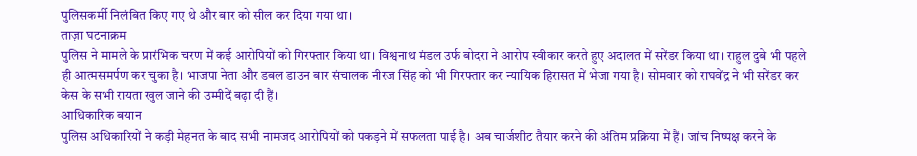पुलिसकर्मी निलंबित किए गए थे और बार को सील कर दिया गया था।
ताज़ा घटनाक्रम
पुलिस ने मामले के प्रारंभिक चरण में कई आरोपियों को गिरफ्तार किया था। विश्वनाथ मंडल उर्फ बोदरा ने आरोप स्वीकार करते हुए अदालत में सरेंडर किया था। राहुल दुबे भी पहले ही आत्मसमर्पण कर चुका है। भाजपा नेता और डबल डाउन बार संचालक नीरज सिंह को भी गिरफ्तार कर न्यायिक हिरासत में भेजा गया है। सोमवार को राघवेंद्र ने भी सरेंडर कर केस के सभी रायता खुल जाने की उम्मीदें बढ़ा दी हैं।
आधिकारिक बयान
पुलिस अधिकारियों ने कड़ी मेहनत के बाद सभी नामजद आरोपियों को पकड़ने में सफलता पाई है। अब चार्जशीट तैयार करने की अंतिम प्रक्रिया में हैं। जांच निष्पक्ष करने के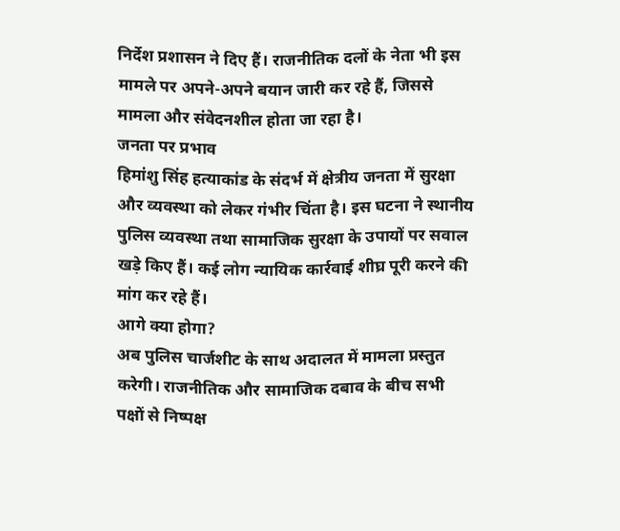निर्देश प्रशासन ने दिए हैं। राजनीतिक दलों के नेता भी इस मामले पर अपने-अपने बयान जारी कर रहे हैं, जिससे मामला और संवेदनशील होता जा रहा है।
जनता पर प्रभाव
हिमांशु सिंह हत्याकांड के संदर्भ में क्षेत्रीय जनता में सुरक्षा और व्यवस्था को लेकर गंभीर चिंता है। इस घटना ने स्थानीय पुलिस व्यवस्था तथा सामाजिक सुरक्षा के उपायों पर सवाल खड़े किए हैं। कई लोग न्यायिक कार्रवाई शीघ्र पूरी करने की मांग कर रहे हैं।
आगे क्या होगा?
अब पुलिस चार्जशीट के साथ अदालत में मामला प्रस्तुत करेगी। राजनीतिक और सामाजिक दबाव के बीच सभी पक्षों से निष्पक्ष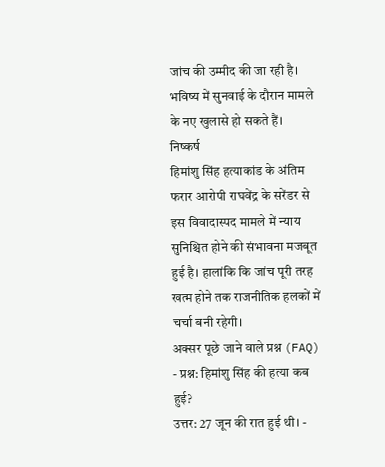जांच की उम्मीद की जा रही है। भविष्य में सुनवाई के दौरान मामले के नए खुलासे हो सकते हैं।
निष्कर्ष
हिमांशु सिंह हत्याकांड के अंतिम फरार आरोपी राघवेंद्र के सरेंडर से इस विवादास्पद मामले में न्याय सुनिश्चित होने की संभावना मजबूत हुई है। हालांकि कि जांच पूरी तरह खत्म होने तक राजनीतिक हलकों में चर्चा बनी रहेगी।
अक्सर पूछे जाने वाले प्रश्न (FAQ)
- प्रश्न: हिमांशु सिंह की हत्या कब हुई?
उत्तर: 27 जून की रात हुई थी। -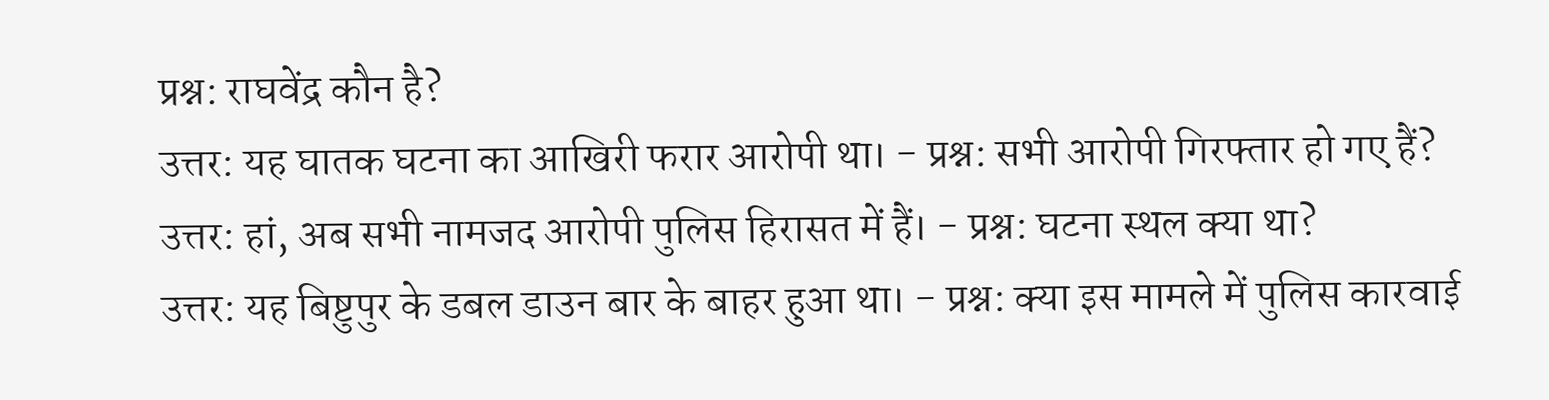प्रश्न: राघवेंद्र कौन है?
उत्तर: यह घातक घटना का आखिरी फरार आरोपी था। - प्रश्न: सभी आरोपी गिरफ्तार हो गए हैं?
उत्तर: हां, अब सभी नामजद आरोपी पुलिस हिरासत में हैं। - प्रश्न: घटना स्थल क्या था?
उत्तर: यह बिष्टुपुर के डबल डाउन बार के बाहर हुआ था। - प्रश्न: क्या इस मामले में पुलिस कारवाई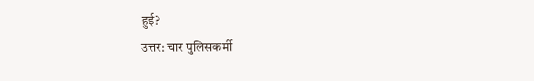हुई?
उत्तर: चार पुलिसकर्मी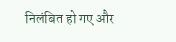निलंबित हो गए और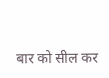बार को सील कर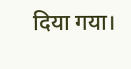दिया गया।